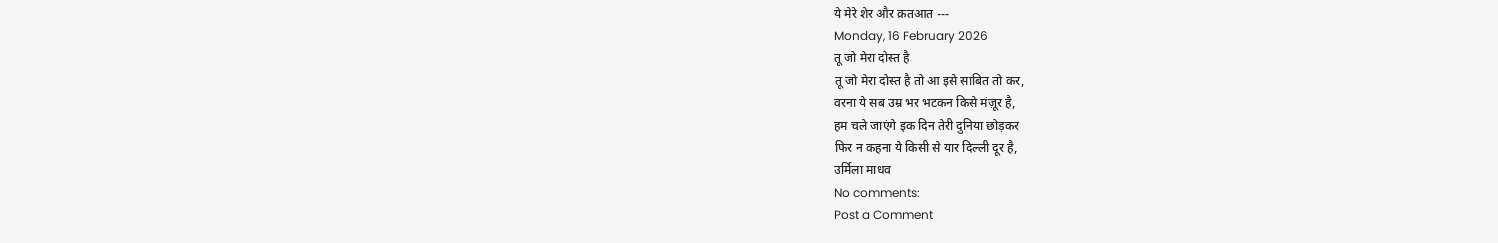ये मेरे शेर और क़तआत ---
Monday, 16 February 2026
तू जो मेरा दोस्त है
तू जो मेरा दोस्त है तो आ इसे साबित तो कर,
वरना ये सब उम्र भर भटकन किसे मंज़ूर है,
हम चले जाएंगे इक दिन तेरी दुनिया छोड़कर
फिर न कहना ये किसी से यार दिल्ली दूर है,
उर्मिला माधव
No comments:
Post a Comment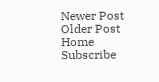Newer Post
Older Post
Home
Subscribe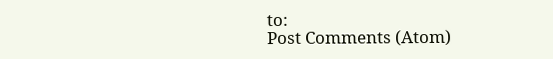to:
Post Comments (Atom)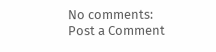No comments:
Post a Comment